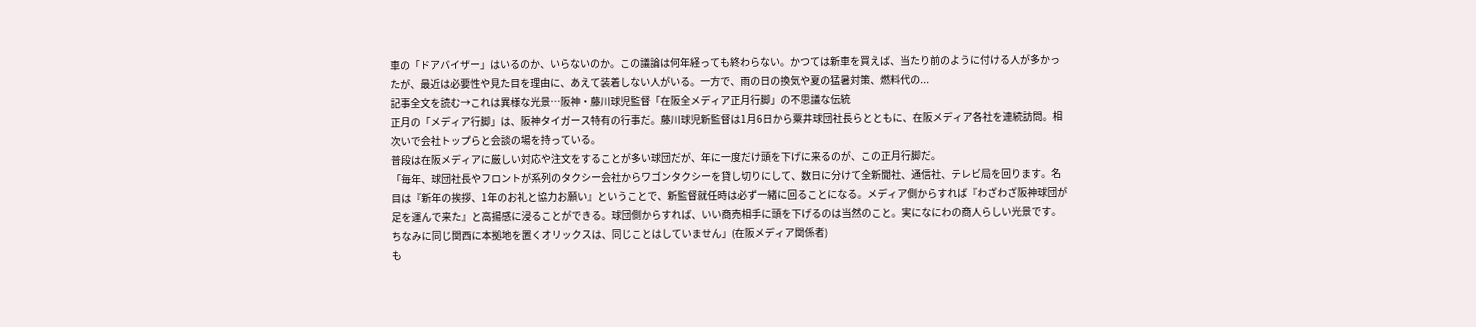車の「ドアバイザー」はいるのか、いらないのか。この議論は何年経っても終わらない。かつては新車を買えば、当たり前のように付ける人が多かったが、最近は必要性や見た目を理由に、あえて装着しない人がいる。一方で、雨の日の換気や夏の猛暑対策、燃料代の...
記事全文を読む→これは異様な光景…阪神・藤川球児監督「在阪全メディア正月行脚」の不思議な伝統
正月の「メディア行脚」は、阪神タイガース特有の行事だ。藤川球児新監督は1月6日から粟井球団社長らとともに、在阪メディア各社を連続訪問。相次いで会社トップらと会談の場を持っている。
普段は在阪メディアに厳しい対応や注文をすることが多い球団だが、年に一度だけ頭を下げに来るのが、この正月行脚だ。
「毎年、球団社長やフロントが系列のタクシー会社からワゴンタクシーを貸し切りにして、数日に分けて全新聞社、通信社、テレビ局を回ります。名目は『新年の挨拶、1年のお礼と協力お願い』ということで、新監督就任時は必ず一緒に回ることになる。メディア側からすれば『わざわざ阪神球団が足を運んで来た』と高揚感に浸ることができる。球団側からすれば、いい商売相手に頭を下げるのは当然のこと。実になにわの商人らしい光景です。ちなみに同じ関西に本拠地を置くオリックスは、同じことはしていません」(在阪メディア関係者)
も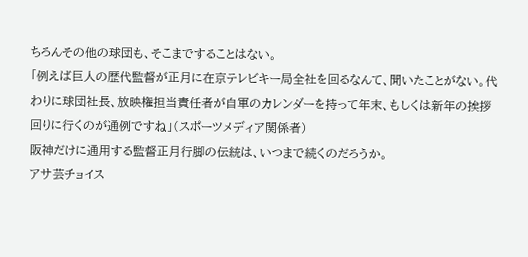ちろんその他の球団も、そこまですることはない。
「例えば巨人の歴代監督が正月に在京テレビキー局全社を回るなんて、聞いたことがない。代わりに球団社長、放映権担当責任者が自軍のカレンダーを持って年末、もしくは新年の挨拶回りに行くのが通例ですね」(スポーツメディア関係者)
阪神だけに通用する監督正月行脚の伝統は、いつまで続くのだろうか。
アサ芸チョイス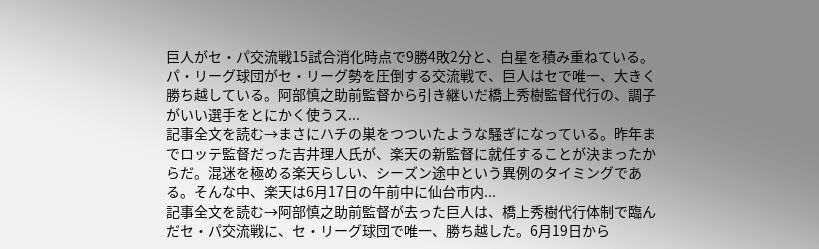巨人がセ・パ交流戦15試合消化時点で9勝4敗2分と、白星を積み重ねている。パ・リーグ球団がセ・リーグ勢を圧倒する交流戦で、巨人はセで唯一、大きく勝ち越している。阿部慎之助前監督から引き継いだ橋上秀樹監督代行の、調子がいい選手をとにかく使うス...
記事全文を読む→まさにハチの巣をつついたような騒ぎになっている。昨年までロッテ監督だった吉井理人氏が、楽天の新監督に就任することが決まったからだ。混迷を極める楽天らしい、シーズン途中という異例のタイミングである。そんな中、楽天は6月17日の午前中に仙台市内...
記事全文を読む→阿部慎之助前監督が去った巨人は、橋上秀樹代行体制で臨んだセ・パ交流戦に、セ・リーグ球団で唯一、勝ち越した。6月19日から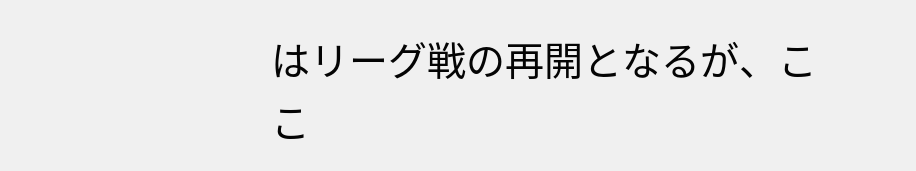はリーグ戦の再開となるが、ここ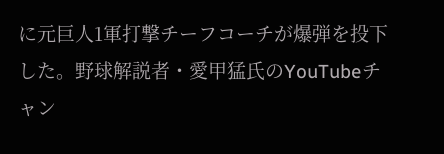に元巨人1軍打撃チーフコーチが爆弾を投下した。野球解説者・愛甲猛氏のYouTubeチャン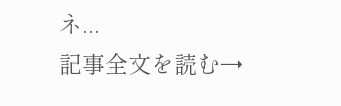ネ...
記事全文を読む→